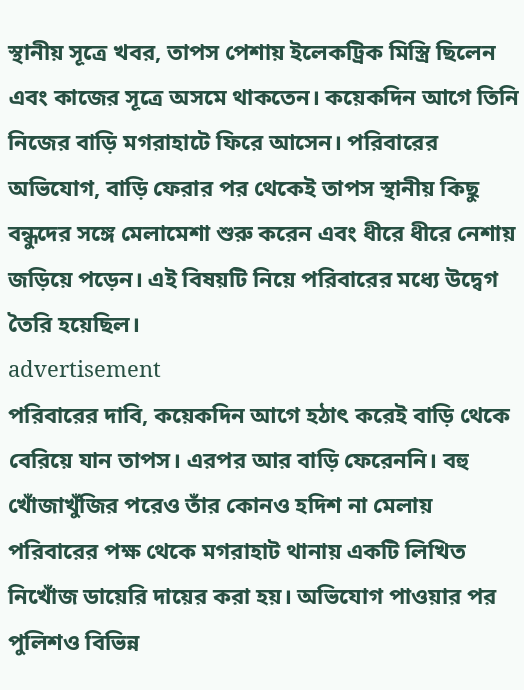স্থানীয় সূত্রে খবর, তাপস পেশায় ইলেকট্রিক মিস্ত্রি ছিলেন এবং কাজের সূত্রে অসমে থাকতেন। কয়েকদিন আগে তিনি নিজের বাড়ি মগরাহাটে ফিরে আসেন। পরিবারের অভিযোগ, বাড়ি ফেরার পর থেকেই তাপস স্থানীয় কিছু বন্ধুদের সঙ্গে মেলামেশা শুরু করেন এবং ধীরে ধীরে নেশায় জড়িয়ে পড়েন। এই বিষয়টি নিয়ে পরিবারের মধ্যে উদ্বেগ তৈরি হয়েছিল।
advertisement
পরিবারের দাবি, কয়েকদিন আগে হঠাৎ করেই বাড়ি থেকে বেরিয়ে যান তাপস। এরপর আর বাড়ি ফেরেননি। বহু খোঁজাখুঁজির পরেও তাঁর কোনও হদিশ না মেলায় পরিবারের পক্ষ থেকে মগরাহাট থানায় একটি লিখিত নিখোঁজ ডায়েরি দায়ের করা হয়। অভিযোগ পাওয়ার পর পুলিশও বিভিন্ন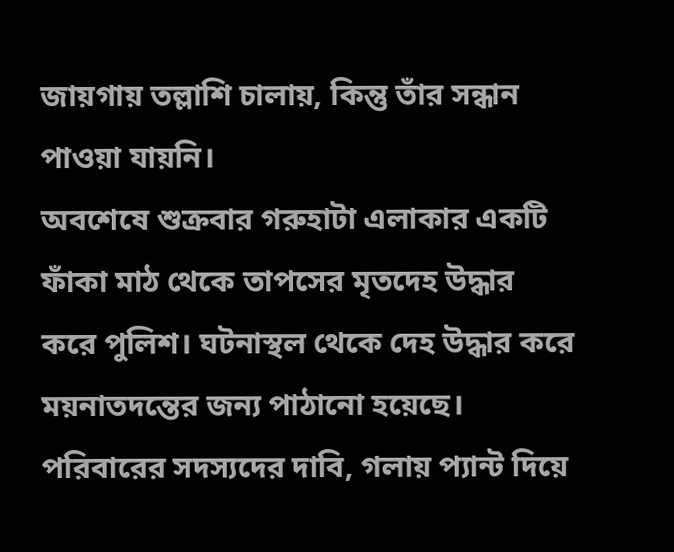জায়গায় তল্লাশি চালায়, কিন্তু তাঁর সন্ধান পাওয়া যায়নি।
অবশেষে শুক্রবার গরুহাটা এলাকার একটি ফাঁকা মাঠ থেকে তাপসের মৃতদেহ উদ্ধার করে পুলিশ। ঘটনাস্থল থেকে দেহ উদ্ধার করে ময়নাতদন্তের জন্য পাঠানো হয়েছে। পরিবারের সদস্যদের দাবি, গলায় প্যান্ট দিয়ে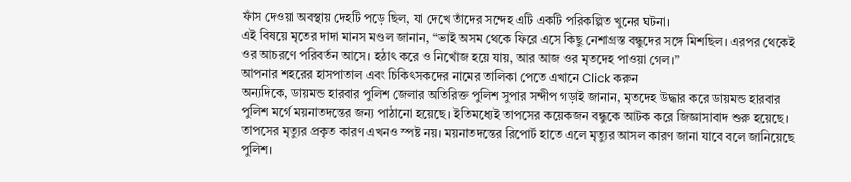ফাঁস দেওয়া অবস্থায় দেহটি পড়ে ছিল, যা দেখে তাঁদের সন্দেহ এটি একটি পরিকল্পিত খুনের ঘটনা।
এই বিষয়ে মৃতের দাদা মানস মণ্ডল জানান, “ভাই অসম থেকে ফিরে এসে কিছু নেশাগ্রস্ত বন্ধুদের সঙ্গে মিশছিল। এরপর থেকেই ওর আচরণে পরিবর্তন আসে। হঠাৎ করে ও নিখোঁজ হয়ে যায়, আর আজ ওর মৃতদেহ পাওয়া গেল।”
আপনার শহরের হাসপাতাল এবং চিকিৎসকদের নামের তালিকা পেতে এখানে Click করুন
অন্যদিকে, ডায়মন্ড হারবার পুলিশ জেলার অতিরিক্ত পুলিশ সুপার সন্দীপ গড়াই জানান, মৃতদেহ উদ্ধার করে ডায়মন্ড হারবার পুলিশ মর্গে ময়নাতদন্তের জন্য পাঠানো হয়েছে। ইতিমধ্যেই তাপসের কয়েকজন বন্ধুকে আটক করে জিজ্ঞাসাবাদ শুরু হয়েছে। তাপসের মৃত্যুর প্রকৃত কারণ এখনও স্পষ্ট নয়। ময়নাতদন্তের রিপোর্ট হাতে এলে মৃত্যুর আসল কারণ জানা যাবে বলে জানিয়েছে পুলিশ।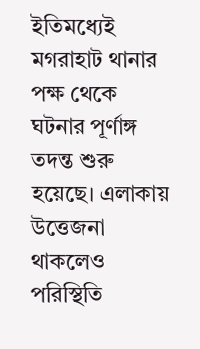ইতিমধ্যেই মগরাহাট থানার পক্ষ থেকে ঘটনার পূর্ণাঙ্গ তদন্ত শুরু হয়েছে। এলাকায় উত্তেজনা থাকলেও পরিস্থিতি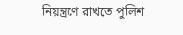নিয়ন্ত্রণে রাখতে পুলিশ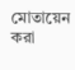মোতায়েন করা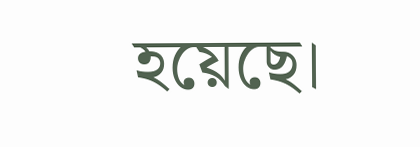হয়েছে।